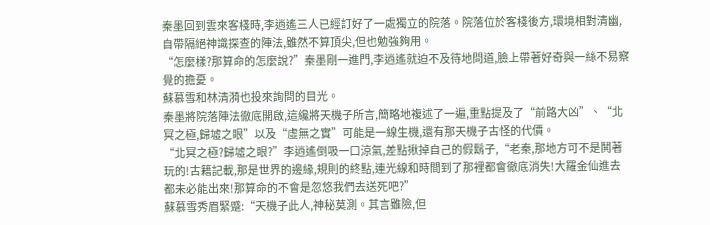秦墨回到雲來客棧時,李逍遙三人已經訂好了一處獨立的院落。院落位於客棧後方,環境相對清幽,自帶隔絕神識探查的陣法,雖然不算頂尖,但也勉強夠用。
“怎麼樣?那算命的怎麼說?”秦墨剛一進門,李逍遙就迫不及待地問道,臉上帶著好奇與一絲不易察覺的擔憂。
蘇慕雪和林清漪也投來詢問的目光。
秦墨將院落陣法徹底開啟,這纔將天機子所言,簡略地複述了一遍,重點提及了“前路大凶”、“北冥之極,歸墟之眼”以及“虛無之實”可能是一線生機,還有那天機子古怪的代價。
“北冥之極?歸墟之眼?”李逍遙倒吸一口涼氣,差點揪掉自己的假鬍子,“老秦,那地方可不是鬨著玩的!古籍記載,那是世界的邊緣,規則的終點,連光線和時間到了那裡都會徹底消失!大羅金仙進去都未必能出來!那算命的不會是忽悠我們去送死吧?”
蘇慕雪秀眉緊蹙:“天機子此人,神秘莫測。其言雖險,但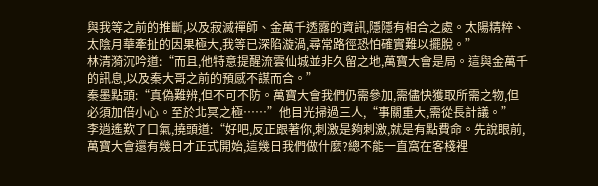與我等之前的推斷,以及寂滅禪師、金萬千透露的資訊,隱隱有相合之處。太陽精粹、太陰月華牽扯的因果極大,我等已深陷漩渦,尋常路徑恐怕確實難以擺脫。”
林清漪沉吟道:“而且,他特意提醒流雲仙城並非久留之地,萬寶大會是局。這與金萬千的訊息,以及秦大哥之前的預感不謀而合。”
秦墨點頭:“真偽難辨,但不可不防。萬寶大會我們仍需參加,需儘快獲取所需之物,但必須加倍小心。至於北冥之極……”他目光掃過三人,“事關重大,需從長計議。”
李逍遙歎了口氣,撓頭道:“好吧,反正跟著你,刺激是夠刺激,就是有點費命。先說眼前,萬寶大會還有幾日才正式開始,這幾日我們做什麼?總不能一直窩在客棧裡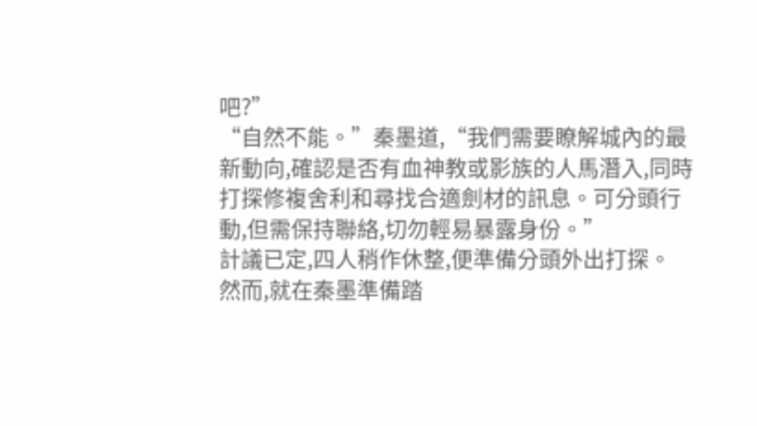吧?”
“自然不能。”秦墨道,“我們需要瞭解城內的最新動向,確認是否有血神教或影族的人馬潛入,同時打探修複舍利和尋找合適劍材的訊息。可分頭行動,但需保持聯絡,切勿輕易暴露身份。”
計議已定,四人稍作休整,便準備分頭外出打探。
然而,就在秦墨準備踏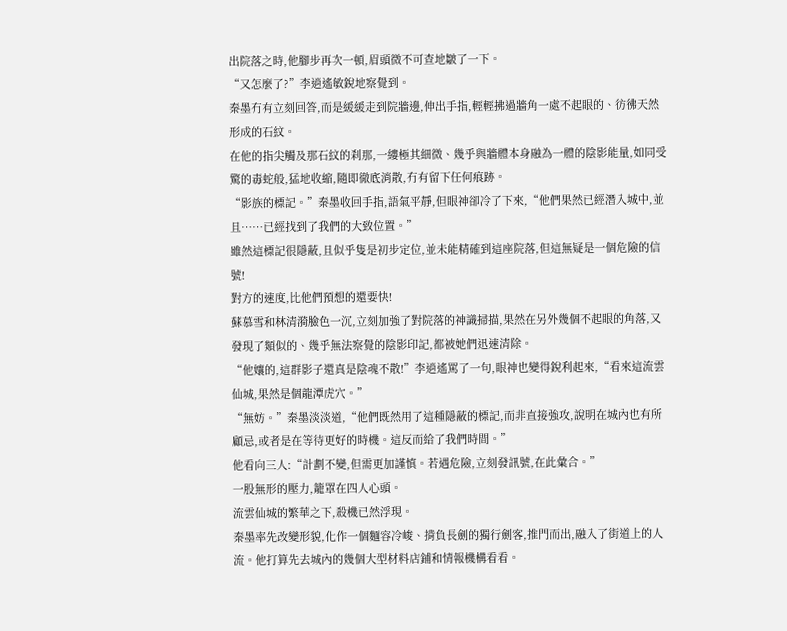出院落之時,他腳步再次一頓,眉頭微不可查地皺了一下。
“又怎麼了?”李逍遙敏銳地察覺到。
秦墨冇有立刻回答,而是緩緩走到院牆邊,伸出手指,輕輕拂過牆角一處不起眼的、彷彿天然形成的石紋。
在他的指尖觸及那石紋的刹那,一縷極其細微、幾乎與牆體本身融為一體的陰影能量,如同受驚的毒蛇般,猛地收縮,隨即徹底消散,冇有留下任何痕跡。
“影族的標記。”秦墨收回手指,語氣平靜,但眼神卻冷了下來,“他們果然已經潛入城中,並且……已經找到了我們的大致位置。”
雖然這標記很隱蔽,且似乎隻是初步定位,並未能精確到這座院落,但這無疑是一個危險的信號!
對方的速度,比他們預想的還要快!
蘇慕雪和林清漪臉色一沉,立刻加強了對院落的神識掃描,果然在另外幾個不起眼的角落,又發現了類似的、幾乎無法察覺的陰影印記,都被她們迅速清除。
“他孃的,這群影子還真是陰魂不散!”李逍遙罵了一句,眼神也變得銳利起來,“看來這流雲仙城,果然是個龍潭虎穴。”
“無妨。”秦墨淡淡道,“他們既然用了這種隱蔽的標記,而非直接強攻,說明在城內也有所顧忌,或者是在等待更好的時機。這反而給了我們時間。”
他看向三人:“計劃不變,但需更加謹慎。若遇危險,立刻發訊號,在此彙合。”
一股無形的壓力,籠罩在四人心頭。
流雲仙城的繁華之下,殺機已然浮現。
秦墨率先改變形貌,化作一個麵容冷峻、揹負長劍的獨行劍客,推門而出,融入了街道上的人流。他打算先去城內的幾個大型材料店鋪和情報機構看看。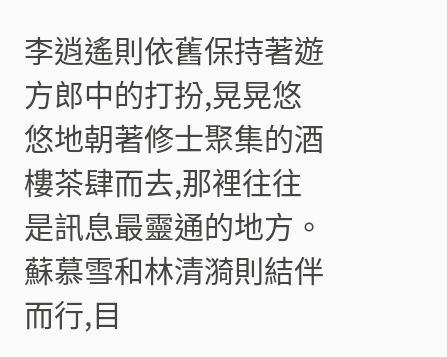李逍遙則依舊保持著遊方郎中的打扮,晃晃悠悠地朝著修士聚集的酒樓茶肆而去,那裡往往是訊息最靈通的地方。
蘇慕雪和林清漪則結伴而行,目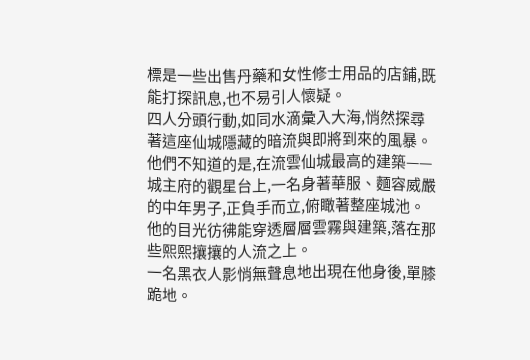標是一些出售丹藥和女性修士用品的店鋪,既能打探訊息,也不易引人懷疑。
四人分頭行動,如同水滴彙入大海,悄然探尋著這座仙城隱藏的暗流與即將到來的風暴。
他們不知道的是,在流雲仙城最高的建築——城主府的觀星台上,一名身著華服、麵容威嚴的中年男子,正負手而立,俯瞰著整座城池。他的目光彷彿能穿透層層雲霧與建築,落在那些熙熙攘攘的人流之上。
一名黑衣人影悄無聲息地出現在他身後,單膝跪地。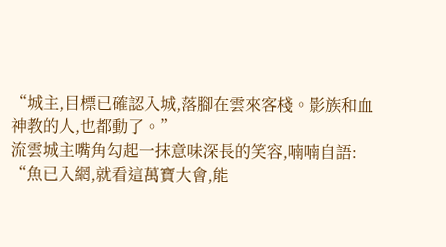“城主,目標已確認入城,落腳在雲來客棧。影族和血神教的人,也都動了。”
流雲城主嘴角勾起一抹意味深長的笑容,喃喃自語:
“魚已入網,就看這萬寶大會,能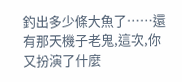釣出多少條大魚了……還有那天機子老鬼,這次,你又扮演了什麼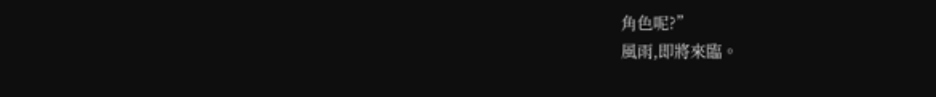角色呢?”
風雨,即將來臨。